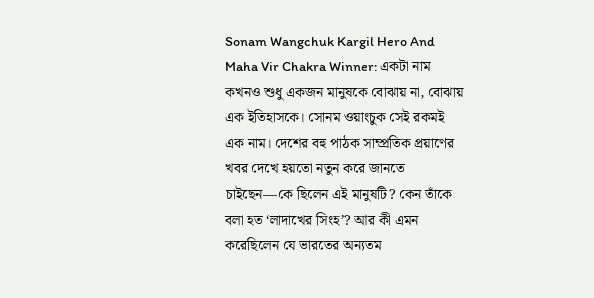Sonam Wangchuk Kargil Hero And Maha Vir Chakra Winner: একটা নাম কখনও শুধু একজন মানুষকে বোঝায় না, বোঝায় এক ইতিহাসকে। সোনম ওয়াংচুক সেই রকমই এক নাম। দেশের বহু পাঠক সাম্প্রতিক প্রয়াণের খবর দেখে হয়তো নতুন করে জানতে চাইছেন—কে ছিলেন এই মানুষটি? কেন তাঁকে বলা হত ‘লাদাখের সিংহ’? আর কী এমন করেছিলেন যে ভারতের অন্যতম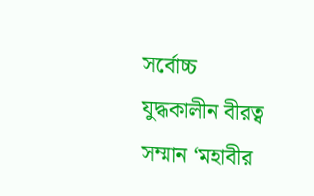সর্বোচ্চ যুদ্ধকালীন বীরত্ব সম্মান ‘মহাবীর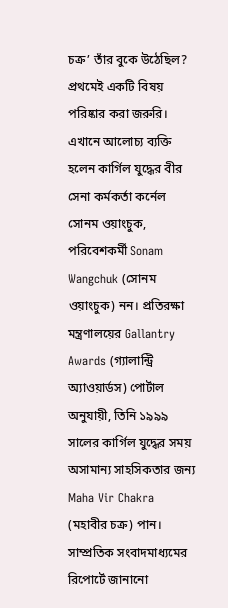চক্র’ তাঁর বুকে উঠেছিল?
প্রথমেই একটি বিষয় পরিষ্কার করা জরুরি। এখানে আলোচ্য ব্যক্তি হলেন কার্গিল যুদ্ধের বীর সেনা কর্মকর্তা কর্নেল সোনম ওয়াংচুক, পরিবেশকর্মী Sonam Wangchuk (সোনম ওয়াংচুক) নন। প্রতিরক্ষা মন্ত্রণালয়ের Gallantry Awards (গ্যালান্ট্রি অ্যাওয়ার্ডস) পোর্টাল অনুযায়ী, তিনি ১৯৯৯ সালের কার্গিল যুদ্ধের সময় অসামান্য সাহসিকতার জন্য Maha Vir Chakra (মহাবীর চক্র) পান। সাম্প্রতিক সংবাদমাধ্যমের রিপোর্টে জানানো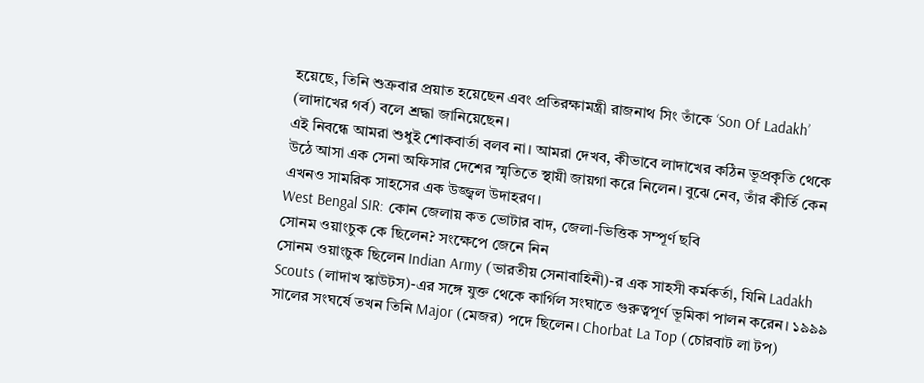হয়েছে, তিনি শুক্রবার প্রয়াত হয়েছেন এবং প্রতিরক্ষামন্ত্রী রাজনাথ সিং তাঁকে ‘Son Of Ladakh’ (লাদাখের গর্ব) বলে শ্রদ্ধা জানিয়েছেন।
এই নিবন্ধে আমরা শুধুই শোকবার্তা বলব না। আমরা দেখব, কীভাবে লাদাখের কঠিন ভূপ্রকৃতি থেকে উঠে আসা এক সেনা অফিসার দেশের স্মৃতিতে স্থায়ী জায়গা করে নিলেন। বুঝে নেব, তাঁর কীর্তি কেন এখনও সামরিক সাহসের এক উজ্জ্বল উদাহরণ।
West Bengal SIR: কোন জেলায় কত ভোটার বাদ, জেলা-ভিত্তিক সম্পূর্ণ ছবি
সোনম ওয়াংচুক কে ছিলেন? সংক্ষেপে জেনে নিন
সোনম ওয়াংচুক ছিলেন Indian Army (ভারতীয় সেনাবাহিনী)-র এক সাহসী কর্মকর্তা, যিনি Ladakh Scouts (লাদাখ স্কাউটস)-এর সঙ্গে যুক্ত থেকে কার্গিল সংঘাতে গুরুত্বপূর্ণ ভূমিকা পালন করেন। ১৯৯৯ সালের সংঘর্ষে তখন তিনি Major (মেজর) পদে ছিলেন। Chorbat La Top (চোরবাট লা টপ)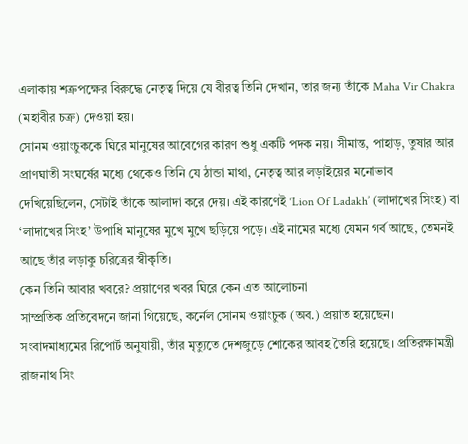এলাকায় শত্রুপক্ষের বিরুদ্ধে নেতৃত্ব দিয়ে যে বীরত্ব তিনি দেখান, তার জন্য তাঁকে Maha Vir Chakra (মহাবীর চক্র) দেওয়া হয়।
সোনম ওয়াংচুককে ঘিরে মানুষের আবেগের কারণ শুধু একটি পদক নয়। সীমান্ত, পাহাড়, তুষার আর প্রাণঘাতী সংঘর্ষের মধ্যে থেকেও তিনি যে ঠান্ডা মাথা, নেতৃত্ব আর লড়াইয়ের মনোভাব দেখিয়েছিলেন, সেটাই তাঁকে আলাদা করে দেয়। এই কারণেই ‘Lion Of Ladakh’ (লাদাখের সিংহ) বা ‘লাদাখের সিংহ’ উপাধি মানুষের মুখে মুখে ছড়িয়ে পড়ে। এই নামের মধ্যে যেমন গর্ব আছে, তেমনই আছে তাঁর লড়াকু চরিত্রের স্বীকৃতি।
কেন তিনি আবার খবরে? প্রয়াণের খবর ঘিরে কেন এত আলোচনা
সাম্প্রতিক প্রতিবেদনে জানা গিয়েছে, কর্নেল সোনম ওয়াংচুক (অব.) প্রয়াত হয়েছেন। সংবাদমাধ্যমের রিপোর্ট অনুযায়ী, তাঁর মৃত্যুতে দেশজুড়ে শোকের আবহ তৈরি হয়েছে। প্রতিরক্ষামন্ত্রী রাজনাথ সিং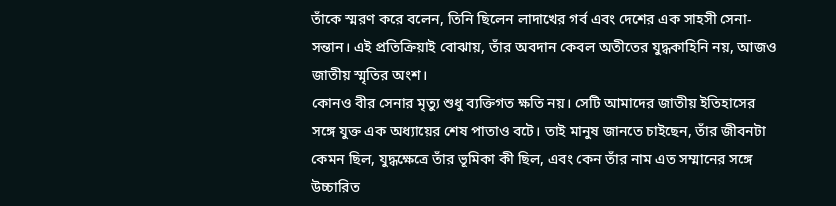তাঁকে স্মরণ করে বলেন, তিনি ছিলেন লাদাখের গর্ব এবং দেশের এক সাহসী সেনা-সন্তান। এই প্রতিক্রিয়াই বোঝায়, তাঁর অবদান কেবল অতীতের যুদ্ধকাহিনি নয়, আজও জাতীয় স্মৃতির অংশ।
কোনও বীর সেনার মৃত্যু শুধু ব্যক্তিগত ক্ষতি নয়। সেটি আমাদের জাতীয় ইতিহাসের সঙ্গে যুক্ত এক অধ্যায়ের শেষ পাতাও বটে। তাই মানুষ জানতে চাইছেন, তাঁর জীবনটা কেমন ছিল, যুদ্ধক্ষেত্রে তাঁর ভূমিকা কী ছিল, এবং কেন তাঁর নাম এত সম্মানের সঙ্গে উচ্চারিত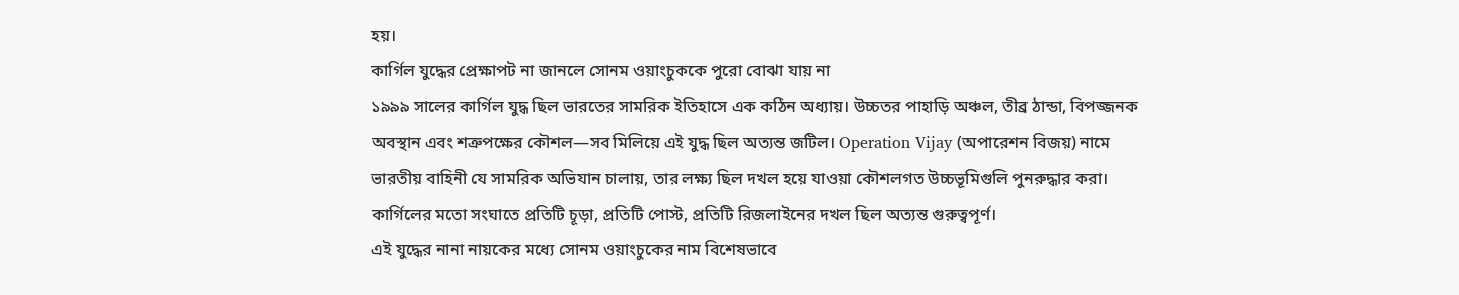হয়।
কার্গিল যুদ্ধের প্রেক্ষাপট না জানলে সোনম ওয়াংচুককে পুরো বোঝা যায় না
১৯৯৯ সালের কার্গিল যুদ্ধ ছিল ভারতের সামরিক ইতিহাসে এক কঠিন অধ্যায়। উচ্চতর পাহাড়ি অঞ্চল, তীব্র ঠান্ডা, বিপজ্জনক অবস্থান এবং শত্রুপক্ষের কৌশল—সব মিলিয়ে এই যুদ্ধ ছিল অত্যন্ত জটিল। Operation Vijay (অপারেশন বিজয়) নামে ভারতীয় বাহিনী যে সামরিক অভিযান চালায়, তার লক্ষ্য ছিল দখল হয়ে যাওয়া কৌশলগত উচ্চভূমিগুলি পুনরুদ্ধার করা। কার্গিলের মতো সংঘাতে প্রতিটি চূড়া, প্রতিটি পোস্ট, প্রতিটি রিজলাইনের দখল ছিল অত্যন্ত গুরুত্বপূর্ণ।
এই যুদ্ধের নানা নায়কের মধ্যে সোনম ওয়াংচুকের নাম বিশেষভাবে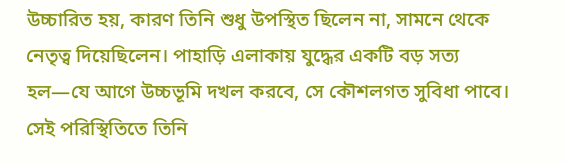উচ্চারিত হয়, কারণ তিনি শুধু উপস্থিত ছিলেন না, সামনে থেকে নেতৃত্ব দিয়েছিলেন। পাহাড়ি এলাকায় যুদ্ধের একটি বড় সত্য হল—যে আগে উচ্চভূমি দখল করবে, সে কৌশলগত সুবিধা পাবে। সেই পরিস্থিতিতে তিনি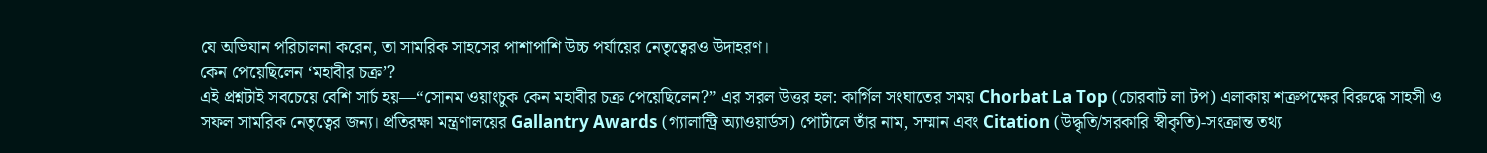যে অভিযান পরিচালনা করেন, তা সামরিক সাহসের পাশাপাশি উচ্চ পর্যায়ের নেতৃত্বেরও উদাহরণ।
কেন পেয়েছিলেন ‘মহাবীর চক্র’?
এই প্রশ্নটাই সবচেয়ে বেশি সার্চ হয়—“সোনম ওয়াংচুক কেন মহাবীর চক্র পেয়েছিলেন?” এর সরল উত্তর হল: কার্গিল সংঘাতের সময় Chorbat La Top (চোরবাট লা টপ) এলাকায় শত্রুপক্ষের বিরুদ্ধে সাহসী ও সফল সামরিক নেতৃত্বের জন্য। প্রতিরক্ষা মন্ত্রণালয়ের Gallantry Awards (গ্যালান্ট্রি অ্যাওয়ার্ডস) পোর্টালে তাঁর নাম, সম্মান এবং Citation (উদ্ধৃতি/সরকারি স্বীকৃতি)-সংক্রান্ত তথ্য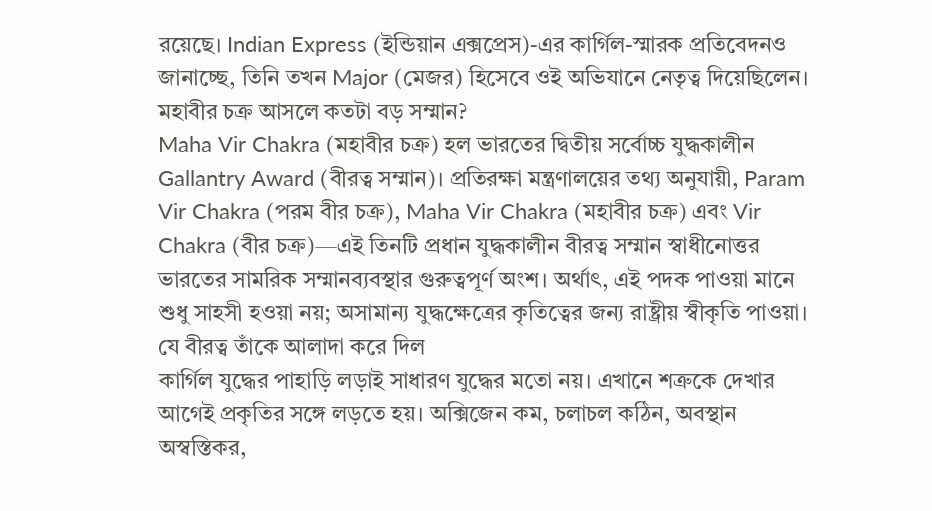রয়েছে। Indian Express (ইন্ডিয়ান এক্সপ্রেস)-এর কার্গিল-স্মারক প্রতিবেদনও জানাচ্ছে, তিনি তখন Major (মেজর) হিসেবে ওই অভিযানে নেতৃত্ব দিয়েছিলেন।
মহাবীর চক্র আসলে কতটা বড় সম্মান?
Maha Vir Chakra (মহাবীর চক্র) হল ভারতের দ্বিতীয় সর্বোচ্চ যুদ্ধকালীন Gallantry Award (বীরত্ব সম্মান)। প্রতিরক্ষা মন্ত্রণালয়ের তথ্য অনুযায়ী, Param Vir Chakra (পরম বীর চক্র), Maha Vir Chakra (মহাবীর চক্র) এবং Vir Chakra (বীর চক্র)—এই তিনটি প্রধান যুদ্ধকালীন বীরত্ব সম্মান স্বাধীনোত্তর ভারতের সামরিক সম্মানব্যবস্থার গুরুত্বপূর্ণ অংশ। অর্থাৎ, এই পদক পাওয়া মানে শুধু সাহসী হওয়া নয়; অসামান্য যুদ্ধক্ষেত্রের কৃতিত্বের জন্য রাষ্ট্রীয় স্বীকৃতি পাওয়া।
যে বীরত্ব তাঁকে আলাদা করে দিল
কার্গিল যুদ্ধের পাহাড়ি লড়াই সাধারণ যুদ্ধের মতো নয়। এখানে শত্রুকে দেখার আগেই প্রকৃতির সঙ্গে লড়তে হয়। অক্সিজেন কম, চলাচল কঠিন, অবস্থান অস্বস্তিকর,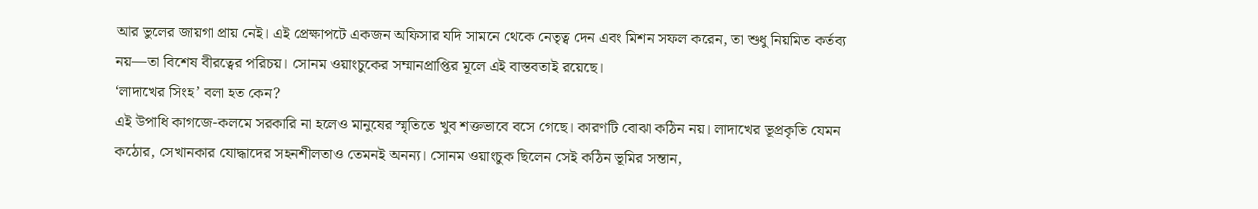আর ভুলের জায়গা প্রায় নেই। এই প্রেক্ষাপটে একজন অফিসার যদি সামনে থেকে নেতৃত্ব দেন এবং মিশন সফল করেন, তা শুধু নিয়মিত কর্তব্য নয়—তা বিশেষ বীরত্বের পরিচয়। সোনম ওয়াংচুকের সম্মানপ্রাপ্তির মূলে এই বাস্তবতাই রয়েছে।
‘লাদাখের সিংহ’ বলা হত কেন?
এই উপাধি কাগজে-কলমে সরকারি না হলেও মানুষের স্মৃতিতে খুব শক্তভাবে বসে গেছে। কারণটি বোঝা কঠিন নয়। লাদাখের ভূপ্রকৃতি যেমন কঠোর, সেখানকার যোদ্ধাদের সহনশীলতাও তেমনই অনন্য। সোনম ওয়াংচুক ছিলেন সেই কঠিন ভূমির সন্তান,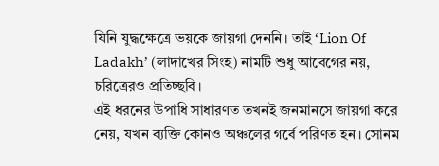যিনি যুদ্ধক্ষেত্রে ভয়কে জায়গা দেননি। তাই ‘Lion Of Ladakh’ (লাদাখের সিংহ) নামটি শুধু আবেগের নয়, চরিত্রেরও প্রতিচ্ছবি।
এই ধরনের উপাধি সাধারণত তখনই জনমানসে জায়গা করে নেয়, যখন ব্যক্তি কোনও অঞ্চলের গর্বে পরিণত হন। সোনম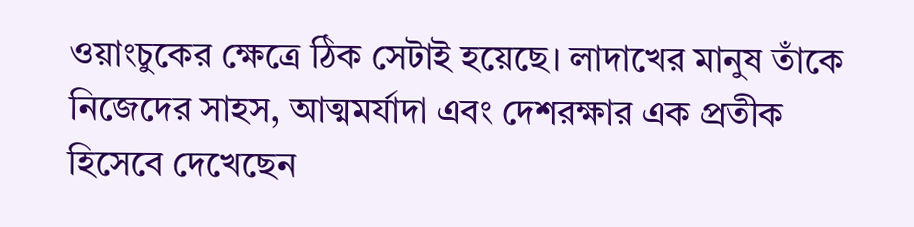ওয়াংচুকের ক্ষেত্রে ঠিক সেটাই হয়েছে। লাদাখের মানুষ তাঁকে নিজেদের সাহস, আত্মমর্যাদা এবং দেশরক্ষার এক প্রতীক হিসেবে দেখেছেন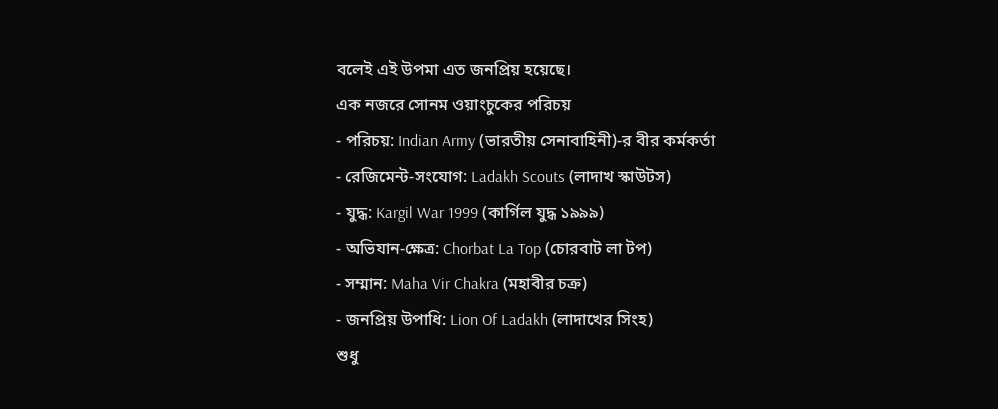বলেই এই উপমা এত জনপ্রিয় হয়েছে।
এক নজরে সোনম ওয়াংচুকের পরিচয়
- পরিচয়: Indian Army (ভারতীয় সেনাবাহিনী)-র বীর কর্মকর্তা
- রেজিমেন্ট-সংযোগ: Ladakh Scouts (লাদাখ স্কাউটস)
- যুদ্ধ: Kargil War 1999 (কার্গিল যুদ্ধ ১৯৯৯)
- অভিযান-ক্ষেত্র: Chorbat La Top (চোরবাট লা টপ)
- সম্মান: Maha Vir Chakra (মহাবীর চক্র)
- জনপ্রিয় উপাধি: Lion Of Ladakh (লাদাখের সিংহ)
শুধু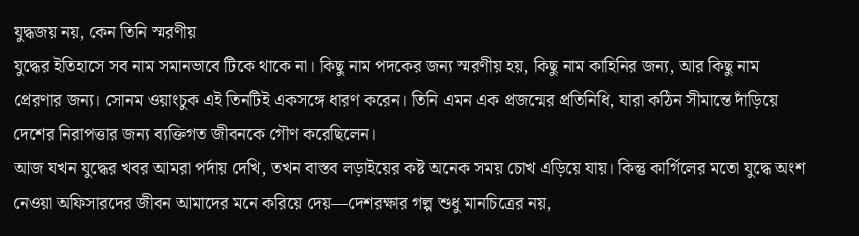যুদ্ধজয় নয়, কেন তিনি স্মরণীয়
যুদ্ধের ইতিহাসে সব নাম সমানভাবে টিকে থাকে না। কিছু নাম পদকের জন্য স্মরণীয় হয়, কিছু নাম কাহিনির জন্য, আর কিছু নাম প্রেরণার জন্য। সোনম ওয়াংচুক এই তিনটিই একসঙ্গে ধারণ করেন। তিনি এমন এক প্রজন্মের প্রতিনিধি, যারা কঠিন সীমান্তে দাঁড়িয়ে দেশের নিরাপত্তার জন্য ব্যক্তিগত জীবনকে গৌণ করেছিলেন।
আজ যখন যুদ্ধের খবর আমরা পর্দায় দেখি, তখন বাস্তব লড়াইয়ের কষ্ট অনেক সময় চোখ এড়িয়ে যায়। কিন্তু কার্গিলের মতো যুদ্ধে অংশ নেওয়া অফিসারদের জীবন আমাদের মনে করিয়ে দেয়—দেশরক্ষার গল্প শুধু মানচিত্রের নয়,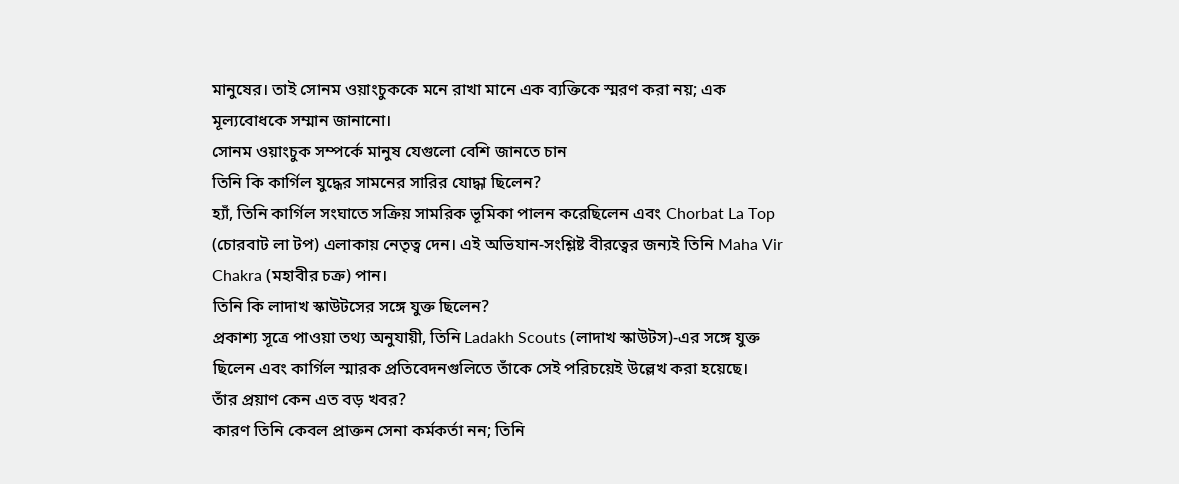মানুষের। তাই সোনম ওয়াংচুককে মনে রাখা মানে এক ব্যক্তিকে স্মরণ করা নয়; এক মূল্যবোধকে সম্মান জানানো।
সোনম ওয়াংচুক সম্পর্কে মানুষ যেগুলো বেশি জানতে চান
তিনি কি কার্গিল যুদ্ধের সামনের সারির যোদ্ধা ছিলেন?
হ্যাঁ, তিনি কার্গিল সংঘাতে সক্রিয় সামরিক ভূমিকা পালন করেছিলেন এবং Chorbat La Top (চোরবাট লা টপ) এলাকায় নেতৃত্ব দেন। এই অভিযান-সংশ্লিষ্ট বীরত্বের জন্যই তিনি Maha Vir Chakra (মহাবীর চক্র) পান।
তিনি কি লাদাখ স্কাউটসের সঙ্গে যুক্ত ছিলেন?
প্রকাশ্য সূত্রে পাওয়া তথ্য অনুযায়ী, তিনি Ladakh Scouts (লাদাখ স্কাউটস)-এর সঙ্গে যুক্ত ছিলেন এবং কার্গিল স্মারক প্রতিবেদনগুলিতে তাঁকে সেই পরিচয়েই উল্লেখ করা হয়েছে।
তাঁর প্রয়াণ কেন এত বড় খবর?
কারণ তিনি কেবল প্রাক্তন সেনা কর্মকর্তা নন; তিনি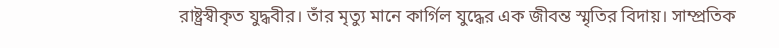রাষ্ট্রস্বীকৃত যুদ্ধবীর। তাঁর মৃত্যু মানে কার্গিল যুদ্ধের এক জীবন্ত স্মৃতির বিদায়। সাম্প্রতিক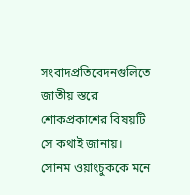সংবাদপ্রতিবেদনগুলিতে জাতীয় স্তরে শোকপ্রকাশের বিষয়টি সে কথাই জানায়।
সোনম ওয়াংচুককে মনে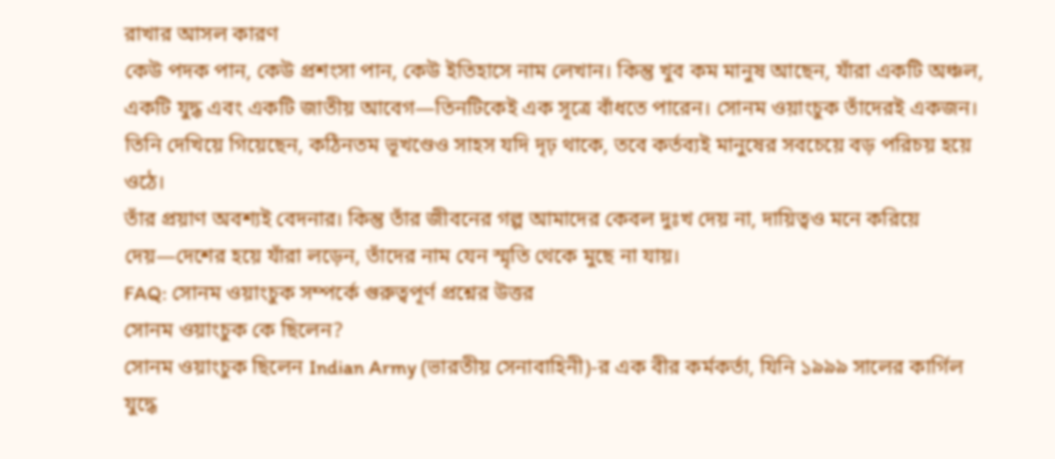রাখার আসল কারণ
কেউ পদক পান, কেউ প্রশংসা পান, কেউ ইতিহাসে নাম লেখান। কিন্তু খুব কম মানুষ আছেন, যাঁরা একটি অঞ্চল, একটি যুদ্ধ এবং একটি জাতীয় আবেগ—তিনটিকেই এক সূত্রে বাঁধতে পারেন। সোনম ওয়াংচুক তাঁদেরই একজন। তিনি দেখিয়ে গিয়েছেন, কঠিনতম ভূখণ্ডেও সাহস যদি দৃঢ় থাকে, তবে কর্তব্যই মানুষের সবচেয়ে বড় পরিচয় হয়ে ওঠে।
তাঁর প্রয়াণ অবশ্যই বেদনার। কিন্তু তাঁর জীবনের গল্প আমাদের কেবল দুঃখ দেয় না, দায়িত্বও মনে করিয়ে দেয়—দেশের হয়ে যাঁরা লড়েন, তাঁদের নাম যেন স্মৃতি থেকে মুছে না যায়।
FAQ: সোনম ওয়াংচুক সম্পর্কে গুরুত্বপূর্ণ প্রশ্নের উত্তর
সোনম ওয়াংচুক কে ছিলেন?
সোনম ওয়াংচুক ছিলেন Indian Army (ভারতীয় সেনাবাহিনী)-র এক বীর কর্মকর্তা, যিনি ১৯৯৯ সালের কার্গিল যুদ্ধে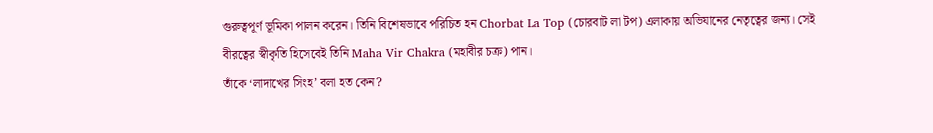গুরুত্বপূর্ণ ভূমিকা পালন করেন। তিনি বিশেষভাবে পরিচিত হন Chorbat La Top (চোরবাট লা টপ) এলাকায় অভিযানের নেতৃত্বের জন্য। সেই বীরত্বের স্বীকৃতি হিসেবেই তিনি Maha Vir Chakra (মহাবীর চক্র) পান।
তাঁকে ‘লাদাখের সিংহ’ বলা হত কেন?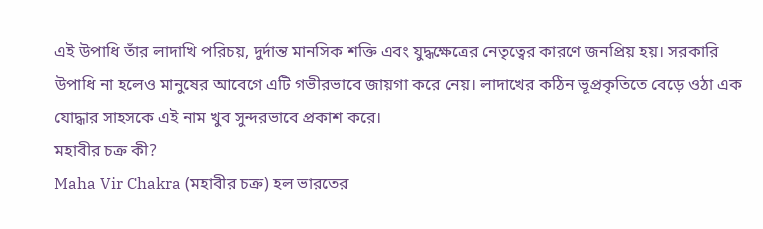এই উপাধি তাঁর লাদাখি পরিচয়, দুর্দান্ত মানসিক শক্তি এবং যুদ্ধক্ষেত্রের নেতৃত্বের কারণে জনপ্রিয় হয়। সরকারি উপাধি না হলেও মানুষের আবেগে এটি গভীরভাবে জায়গা করে নেয়। লাদাখের কঠিন ভূপ্রকৃতিতে বেড়ে ওঠা এক যোদ্ধার সাহসকে এই নাম খুব সুন্দরভাবে প্রকাশ করে।
মহাবীর চক্র কী?
Maha Vir Chakra (মহাবীর চক্র) হল ভারতের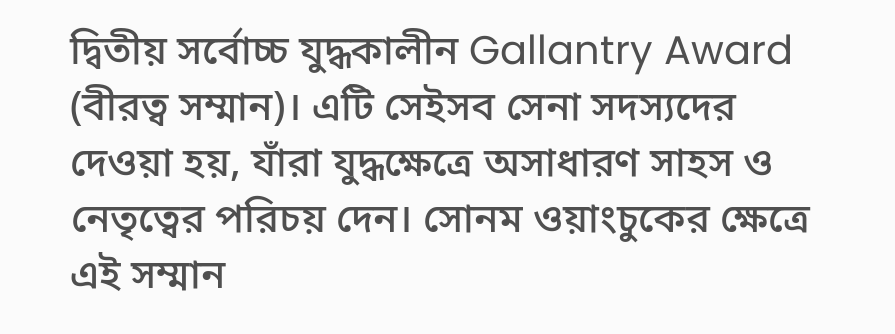দ্বিতীয় সর্বোচ্চ যুদ্ধকালীন Gallantry Award (বীরত্ব সম্মান)। এটি সেইসব সেনা সদস্যদের দেওয়া হয়, যাঁরা যুদ্ধক্ষেত্রে অসাধারণ সাহস ও নেতৃত্বের পরিচয় দেন। সোনম ওয়াংচুকের ক্ষেত্রে এই সম্মান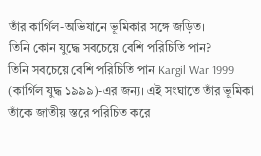তাঁর কার্গিল-অভিযানে ভূমিকার সঙ্গে জড়িত।
তিনি কোন যুদ্ধে সবচেয়ে বেশি পরিচিতি পান?
তিনি সবচেয়ে বেশি পরিচিতি পান Kargil War 1999 (কার্গিল যুদ্ধ ১৯৯৯)-এর জন্য। এই সংঘাতে তাঁর ভূমিকা তাঁকে জাতীয় স্তরে পরিচিত করে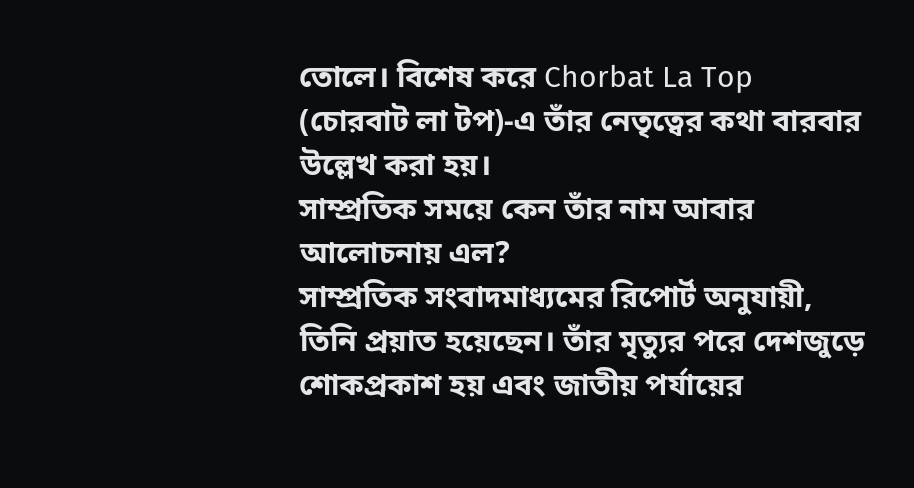তোলে। বিশেষ করে Chorbat La Top (চোরবাট লা টপ)-এ তাঁর নেতৃত্বের কথা বারবার উল্লেখ করা হয়।
সাম্প্রতিক সময়ে কেন তাঁর নাম আবার আলোচনায় এল?
সাম্প্রতিক সংবাদমাধ্যমের রিপোর্ট অনুযায়ী, তিনি প্রয়াত হয়েছেন। তাঁর মৃত্যুর পরে দেশজুড়ে শোকপ্রকাশ হয় এবং জাতীয় পর্যায়ের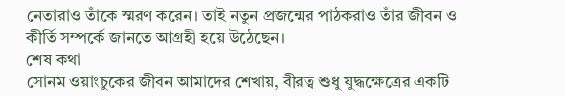নেতারাও তাঁকে স্মরণ করেন। তাই নতুন প্রজন্মের পাঠকরাও তাঁর জীবন ও কীর্তি সম্পর্কে জানতে আগ্রহী হয়ে উঠেছেন।
শেষ কথা
সোনম ওয়াংচুকের জীবন আমাদের শেখায়, বীরত্ব শুধু যুদ্ধক্ষেত্রের একটি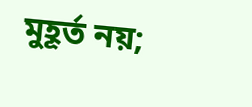মুহূর্ত নয়;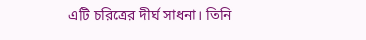এটি চরিত্রের দীর্ঘ সাধনা। তিনি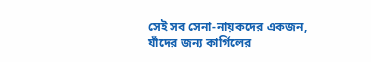সেই সব সেনা-নায়কদের একজন, যাঁদের জন্য কার্গিলের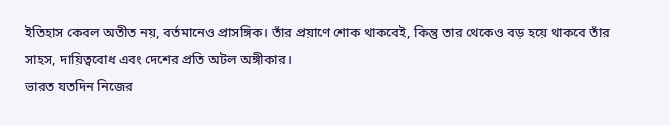ইতিহাস কেবল অতীত নয়, বর্তমানেও প্রাসঙ্গিক। তাঁর প্রয়াণে শোক থাকবেই, কিন্তু তার থেকেও বড় হয়ে থাকবে তাঁর সাহস, দায়িত্ববোধ এবং দেশের প্রতি অটল অঙ্গীকার।
ভারত যতদিন নিজের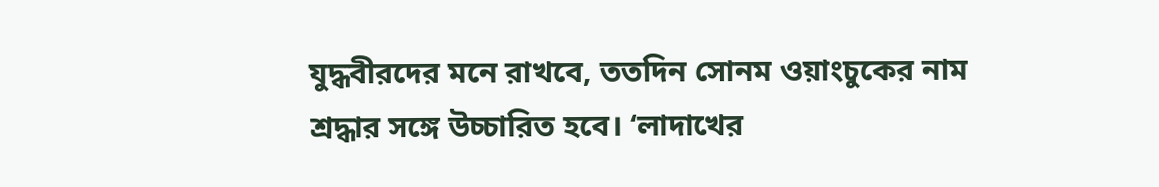যুদ্ধবীরদের মনে রাখবে, ততদিন সোনম ওয়াংচুকের নাম শ্রদ্ধার সঙ্গে উচ্চারিত হবে। ‘লাদাখের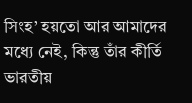সিংহ’ হয়তো আর আমাদের মধ্যে নেই, কিন্তু তাঁর কীর্তি ভারতীয়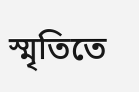স্মৃতিতে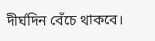দীর্ঘদিন বেঁচে থাকবে।